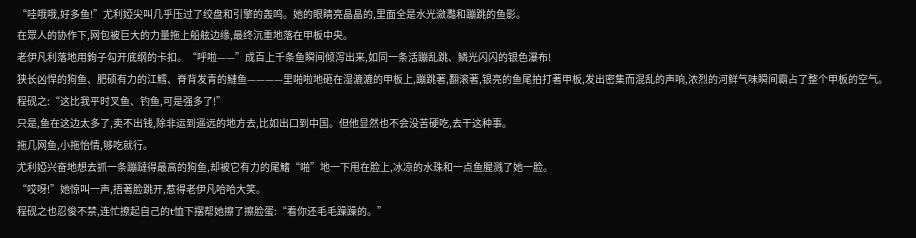“哇哦哦,好多鱼!”尤利婭尖叫几乎压过了绞盘和引擎的轰鸣。她的眼睛亮晶晶的,里面全是水光瀲灩和蹦跳的鱼影。
在眾人的协作下,网包被巨大的力量拖上船舷边缘,最终沉重地落在甲板中央。
老伊凡利落地用鉤子勾开底纲的卡扣。“呼啦——”成百上千条鱼瞬间倾泻出来,如同一条活蹦乱跳、鳞光闪闪的银色瀑布!
狭长凶悍的狗鱼、肥硕有力的江鱈、脊背发青的鰱鱼————里啪啦地砸在湿漉漉的甲板上,蹦跳著,翻滚著,银亮的鱼尾拍打著甲板,发出密集而混乱的声响,浓烈的河鲜气味瞬间霸占了整个甲板的空气。
程砚之:“这比我平时叉鱼、钓鱼,可是强多了!”
只是,鱼在这边太多了,卖不出钱,除非运到遥远的地方去,比如出口到中国。但他显然也不会没苦硬吃,去干这种事。
拖几网鱼,小拖怡情,够吃就行。
尤利婭兴奋地想去抓一条蹦躂得最高的狗鱼,却被它有力的尾鰭“啪”地一下甩在脸上,冰凉的水珠和一点鱼腥溅了她一脸。
“哎呀!”她惊叫一声,捂著脸跳开,惹得老伊凡哈哈大笑。
程砚之也忍俊不禁,连忙撩起自己的t恤下摆帮她擦了擦脸蛋:“看你还毛毛躁躁的。”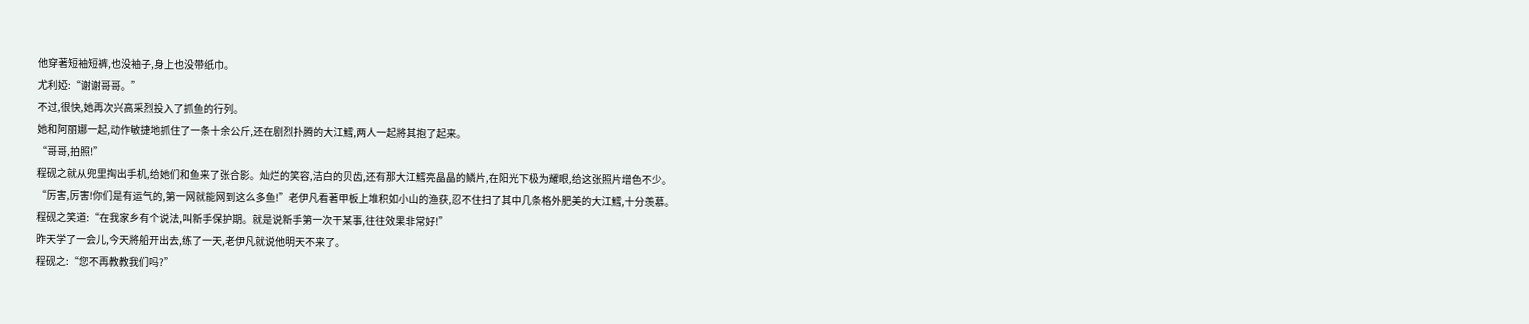他穿著短袖短裤,也没袖子,身上也没带纸巾。
尤利婭:“谢谢哥哥。”
不过,很快,她再次兴高采烈投入了抓鱼的行列。
她和阿丽娜一起,动作敏捷地抓住了一条十余公斤,还在剧烈扑腾的大江鱈,两人一起將其抱了起来。
“哥哥,拍照!”
程砚之就从兜里掏出手机,给她们和鱼来了张合影。灿烂的笑容,洁白的贝齿,还有那大江鱈亮晶晶的鳞片,在阳光下极为耀眼,给这张照片增色不少。
“厉害,厉害!你们是有运气的,第一网就能网到这么多鱼!”老伊凡看著甲板上堆积如小山的渔获,忍不住扫了其中几条格外肥美的大江鱈,十分羡慕。
程砚之笑道:“在我家乡有个说法,叫新手保护期。就是说新手第一次干某事,往往效果非常好!”
昨天学了一会儿,今天將船开出去,练了一天,老伊凡就说他明天不来了。
程砚之:“您不再教教我们吗?”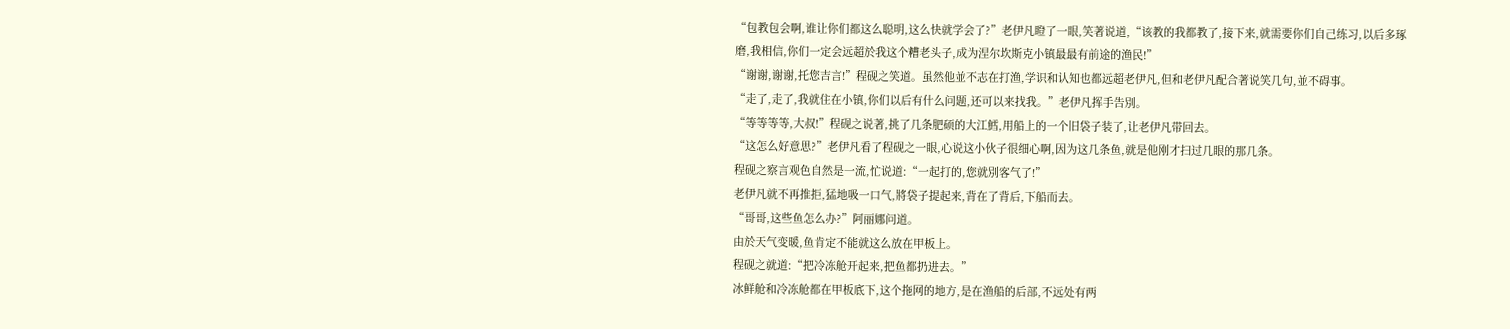“包教包会啊,谁让你们都这么聪明,这么快就学会了?”老伊凡瞪了一眼,笑著说道,“该教的我都教了,接下来,就需要你们自己练习,以后多琢磨,我相信,你们一定会远超於我这个糟老头子,成为涅尔坎斯克小镇最最有前途的渔民!”
“谢谢,谢谢,托您吉言!”程砚之笑道。虽然他並不志在打渔,学识和认知也都远超老伊凡,但和老伊凡配合著说笑几句,並不碍事。
“走了,走了,我就住在小镇,你们以后有什么问题,还可以来找我。”老伊凡挥手告別。
“等等等等,大叔!”程砚之说著,挑了几条肥硕的大江鱈,用船上的一个旧袋子装了,让老伊凡带回去。
“这怎么好意思?”老伊凡看了程砚之一眼,心说这小伙子很细心啊,因为这几条鱼,就是他刚才扫过几眼的那几条。
程砚之察言观色自然是一流,忙说道:“一起打的,您就別客气了!”
老伊凡就不再推拒,猛地吸一口气,將袋子提起来,背在了背后,下船而去。
“哥哥,这些鱼怎么办?”阿丽娜问道。
由於天气变暖,鱼肯定不能就这么放在甲板上。
程砚之就道:“把冷冻舱开起来,把鱼都扔进去。”
冰鲜舱和冷冻舱都在甲板底下,这个拖网的地方,是在渔船的后部,不远处有两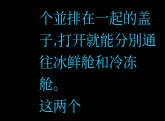个並排在一起的盖子,打开就能分別通往冰鲜舱和冷冻舱。
这两个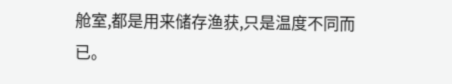舱室,都是用来储存渔获,只是温度不同而已。